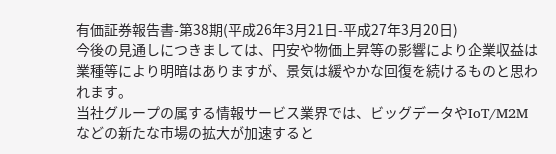有価証券報告書-第38期(平成26年3月21日-平成27年3月20日)
今後の見通しにつきましては、円安や物価上昇等の影響により企業収益は業種等により明暗はありますが、景気は緩やかな回復を続けるものと思われます。
当社グループの属する情報サービス業界では、ビッグデータやIoT/M2Mなどの新たな市場の拡大が加速すると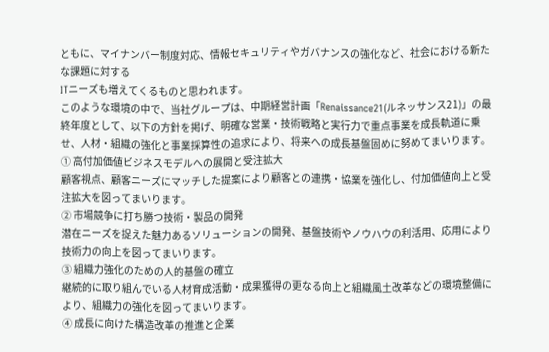ともに、マイナンバー制度対応、情報セキュリティやガバナンスの強化など、社会における新たな課題に対する
ITニーズも増えてくるものと思われます。
このような環境の中で、当社グループは、中期経営計画「Renaissance21(ルネッサンス21)」の最終年度として、以下の方針を掲げ、明確な営業・技術戦略と実行力で重点事業を成長軌道に乗せ、人材・組織の強化と事業採算性の追求により、将来への成長基盤固めに努めてまいります。
① 高付加価値ビジネスモデルへの展開と受注拡大
顧客視点、顧客ニーズにマッチした提案により顧客との連携・協業を強化し、付加価値向上と受注拡大を図ってまいります。
② 市場競争に打ち勝つ技術・製品の開発
潜在ニーズを捉えた魅力あるソリューションの開発、基盤技術やノウハウの利活用、応用により技術力の向上を図ってまいります。
③ 組織力強化のための人的基盤の確立
継続的に取り組んでいる人材育成活動・成果獲得の更なる向上と組織風土改革などの環境整備により、組織力の強化を図ってまいります。
④ 成長に向けた構造改革の推進と企業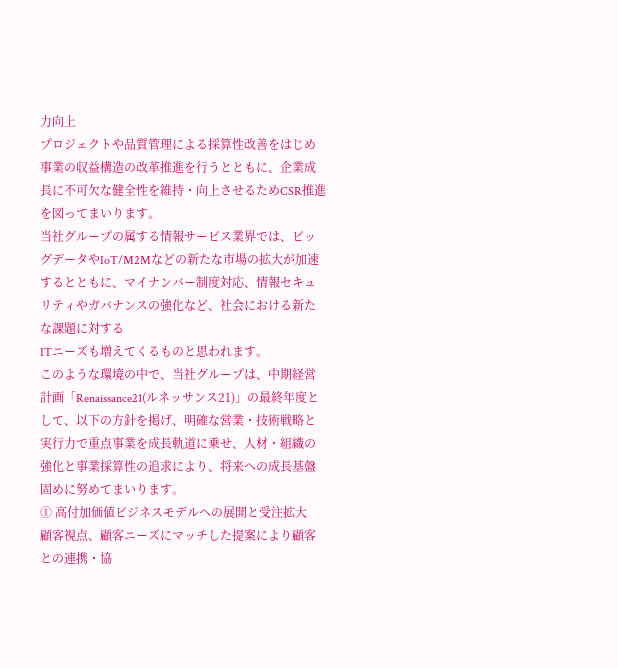力向上
プロジェクトや品質管理による採算性改善をはじめ事業の収益構造の改革推進を行うとともに、企業成長に不可欠な健全性を維持・向上させるためCSR推進を図ってまいります。
当社グループの属する情報サービス業界では、ビッグデータやIoT/M2Mなどの新たな市場の拡大が加速するとともに、マイナンバー制度対応、情報セキュリティやガバナンスの強化など、社会における新たな課題に対する
ITニーズも増えてくるものと思われます。
このような環境の中で、当社グループは、中期経営計画「Renaissance21(ルネッサンス21)」の最終年度として、以下の方針を掲げ、明確な営業・技術戦略と実行力で重点事業を成長軌道に乗せ、人材・組織の強化と事業採算性の追求により、将来への成長基盤固めに努めてまいります。
① 高付加価値ビジネスモデルへの展開と受注拡大
顧客視点、顧客ニーズにマッチした提案により顧客との連携・協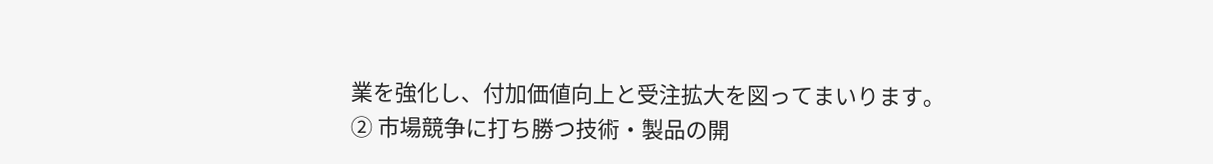業を強化し、付加価値向上と受注拡大を図ってまいります。
② 市場競争に打ち勝つ技術・製品の開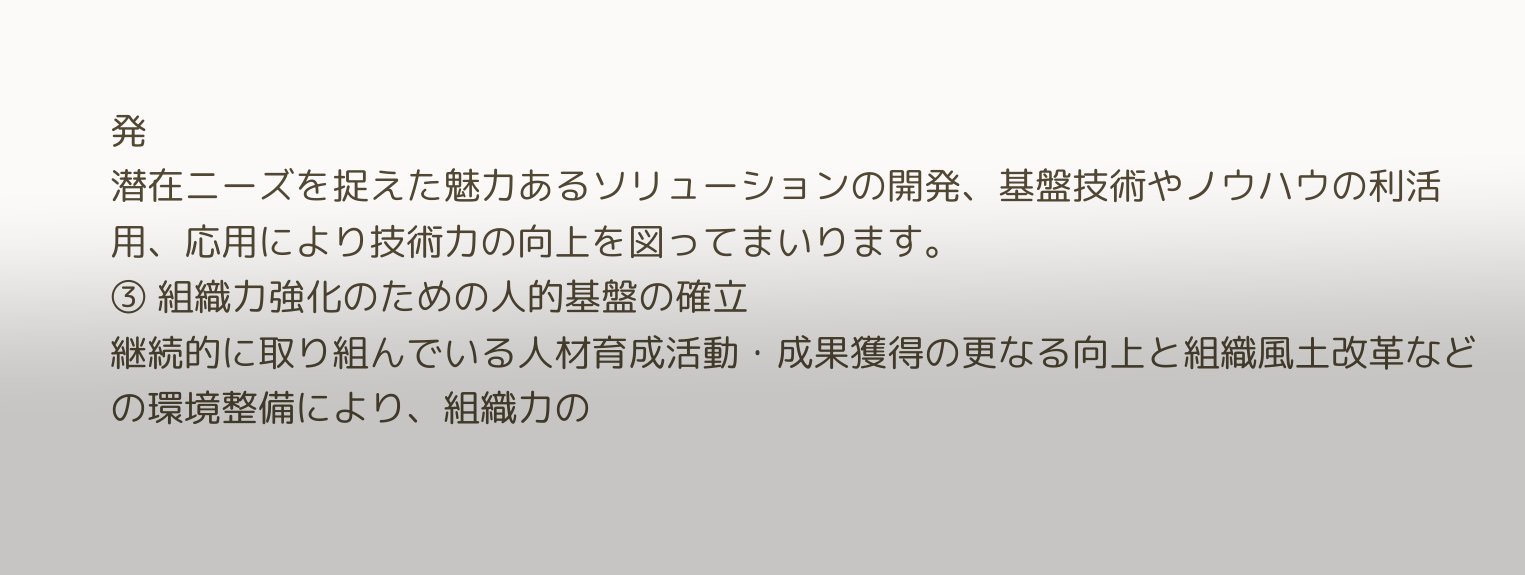発
潜在ニーズを捉えた魅力あるソリューションの開発、基盤技術やノウハウの利活用、応用により技術力の向上を図ってまいります。
③ 組織力強化のための人的基盤の確立
継続的に取り組んでいる人材育成活動・成果獲得の更なる向上と組織風土改革などの環境整備により、組織力の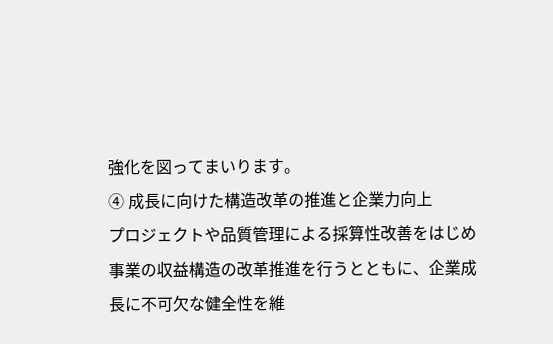強化を図ってまいります。
④ 成長に向けた構造改革の推進と企業力向上
プロジェクトや品質管理による採算性改善をはじめ事業の収益構造の改革推進を行うとともに、企業成長に不可欠な健全性を維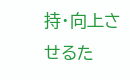持・向上させるた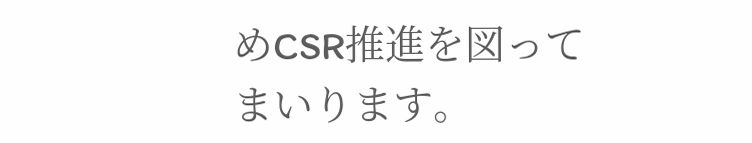めCSR推進を図ってまいります。